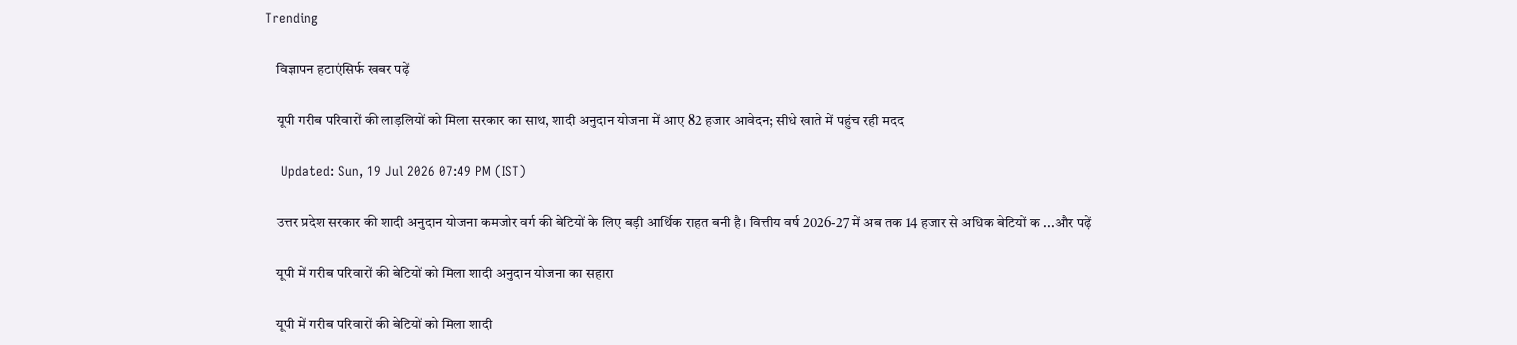Trending

    विज्ञापन हटाएंसिर्फ खबर पढ़ें

    यूपी गरीब परिवारों की लाड़लियों को मिला सरकार का साथ, शादी अनुदान योजना में आए 82 हजार आवेदन; सीधे खाते में पहुंच रही मदद

    Updated: Sun, 19 Jul 2026 07:49 PM (IST)

    उत्तर प्रदेश सरकार की शादी अनुदान योजना कमजोर वर्ग की बेटियों के लिए बड़ी आर्थिक राहत बनी है। वित्तीय वर्ष 2026-27 में अब तक 14 हजार से अधिक बेटियों क ...और पढ़ें

    यूपी में गरीब परिवारों की बेटियों को मिला शादी अनुदान योजना का सहारा

    यूपी में गरीब परिवारों की बेटियों को मिला शादी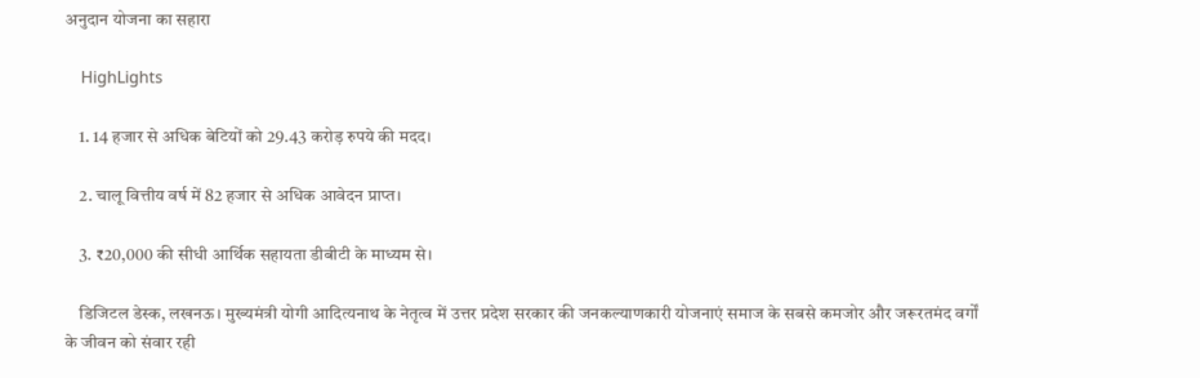अनुदान योजना का सहारा

    HighLights

    1. 14 हजार से अधिक बेटियों को 29.43 करोड़ रुपये की मदद।

    2. चालू वित्तीय वर्ष में 82 हजार से अधिक आवेदन प्राप्त।

    3. ₹20,000 की सीधी आर्थिक सहायता डीबीटी के माध्यम से।

    डिजिटल डेस्क, लखनऊ। मुख्यमंत्री योगी आदित्यनाथ के नेतृत्व में उत्तर प्रदेश सरकार की जनकल्याणकारी योजनाएं समाज के सबसे कमजोर और जरूरतमंद वर्गों के जीवन को संवार रही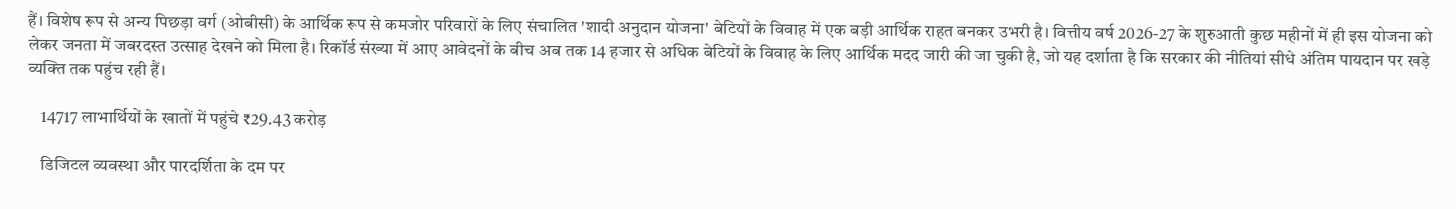हैं। विशेष रूप से अन्य पिछड़ा वर्ग (ओबीसी) के आर्थिक रूप से कमजोर परिवारों के लिए संचालित 'शादी अनुदान योजना' बेटियों के विवाह में एक बड़ी आर्थिक राहत बनकर उभरी है। वित्तीय वर्ष 2026-27 के शुरुआती कुछ महीनों में ही इस योजना को लेकर जनता में जबरदस्त उत्साह देखने को मिला है। रिकॉर्ड संख्या में आए आवेदनों के बीच अब तक 14 हजार से अधिक बेटियों के विवाह के लिए आर्थिक मदद जारी की जा चुकी है, जो यह दर्शाता है कि सरकार की नीतियां सीधे अंतिम पायदान पर खड़े व्यक्ति तक पहुंच रही हैं।

    14717 लाभार्थियों के खातों में पहुंचे ₹29.43 करोड़

    डिजिटल व्यवस्था और पारदर्शिता के दम पर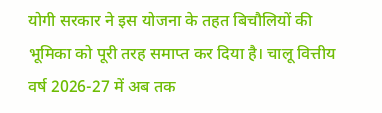योगी सरकार ने इस योजना के तहत बिचौलियों की भूमिका को पूरी तरह समाप्त कर दिया है। चालू वित्तीय वर्ष 2026-27 में अब तक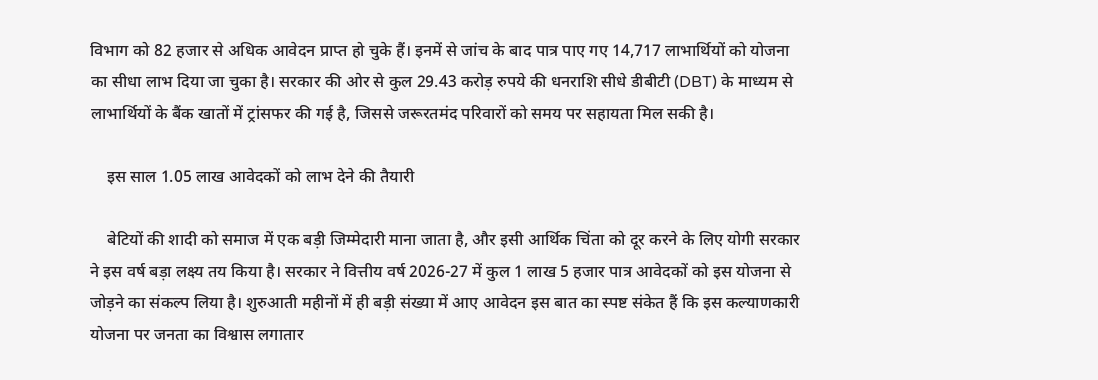विभाग को 82 हजार से अधिक आवेदन प्राप्त हो चुके हैं। इनमें से जांच के बाद पात्र पाए गए 14,717 लाभार्थियों को योजना का सीधा लाभ दिया जा चुका है। सरकार की ओर से कुल 29.43 करोड़ रुपये की धनराशि सीधे डीबीटी (DBT) के माध्यम से लाभार्थियों के बैंक खातों में ट्रांसफर की गई है, जिससे जरूरतमंद परिवारों को समय पर सहायता मिल सकी है।

    इस साल 1.05 लाख आवेदकों को लाभ देने की तैयारी

    बेटियों की शादी को समाज में एक बड़ी जिम्मेदारी माना जाता है, और इसी आर्थिक चिंता को दूर करने के लिए योगी सरकार ने इस वर्ष बड़ा लक्ष्य तय किया है। सरकार ने वित्तीय वर्ष 2026-27 में कुल 1 लाख 5 हजार पात्र आवेदकों को इस योजना से जोड़ने का संकल्प लिया है। शुरुआती महीनों में ही बड़ी संख्या में आए आवेदन इस बात का स्पष्ट संकेत हैं कि इस कल्याणकारी योजना पर जनता का विश्वास लगातार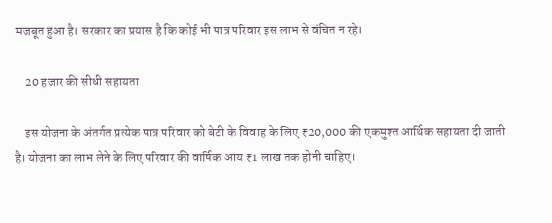मजबूत हुआ है। सरकार का प्रयास है कि कोई भी पात्र परिवार इस लाभ से वंचित न रहे।

    20 हजार की सीधी सहायता

    इस योजना के अंतर्गत प्रत्येक पात्र परिवार को बेटी के विवाह के लिए ₹20,000 की एकमुश्त आर्थिक सहायता दी जाती है। योजना का लाभ लेने के लिए परिवार की वार्षिक आय ₹1 लाख तक होनी चाहिए।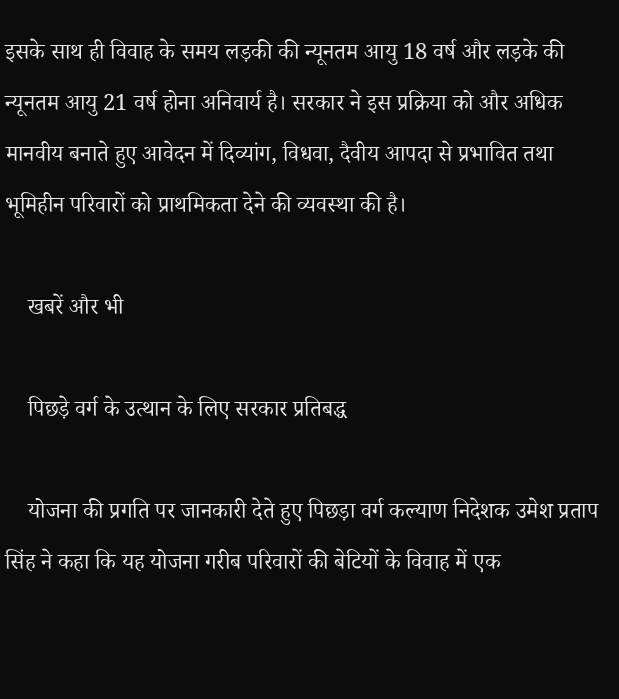इसके साथ ही विवाह के समय लड़की की न्यूनतम आयु 18 वर्ष और लड़के की न्यूनतम आयु 21 वर्ष होना अनिवार्य है। सरकार ने इस प्रक्रिया को और अधिक मानवीय बनाते हुए आवेदन में दिव्यांग, विधवा, दैवीय आपदा से प्रभावित तथा भूमिहीन परिवारों को प्राथमिकता देने की व्यवस्था की है।

    खबरें और भी

    पिछड़े वर्ग के उत्थान के लिए सरकार प्रतिबद्ध

    योजना की प्रगति पर जानकारी देते हुए पिछड़ा वर्ग कल्याण निदेशक उमेश प्रताप सिंह ने कहा कि यह योजना गरीब परिवारों की बेटियों के विवाह में एक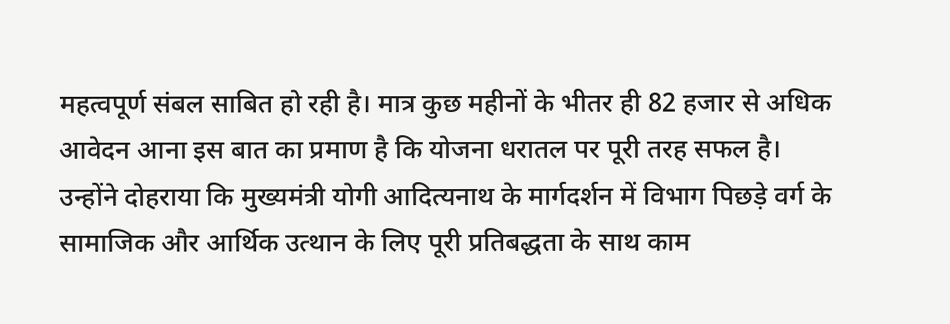महत्वपूर्ण संबल साबित हो रही है। मात्र कुछ महीनों के भीतर ही 82 हजार से अधिक आवेदन आना इस बात का प्रमाण है कि योजना धरातल पर पूरी तरह सफल है। उन्होंने दोहराया कि मुख्यमंत्री योगी आदित्यनाथ के मार्गदर्शन में विभाग पिछड़े वर्ग के सामाजिक और आर्थिक उत्थान के लिए पूरी प्रतिबद्धता के साथ काम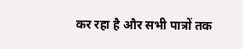कर रहा है और सभी पात्रों तक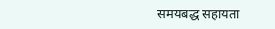समयबद्ध सहायता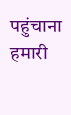पहुंचाना हमारी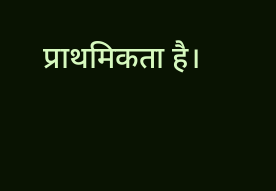प्राथमिकता है।